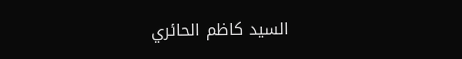السيد كاظم الحائري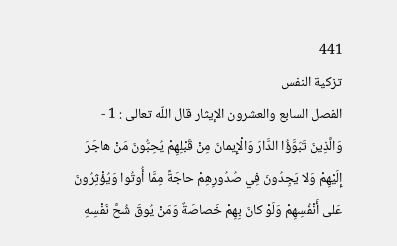441
تزكية النفس
الفصل السابع والعشرون الإيثار قال اللّه تعالى : 1 - وَالَّذِينَ تَبَوَّؤُا الدَّارَ وَالْإِيمانَ مِنْ قَبْلِهِمْ يُحِبُّونَ مَنْ هاجَرَ إِلَيْهِمْ وَلا يَجِدُونَ فِي صُدُورِهِمْ حاجَةً مِمَّا أُوتُوا وَيُؤْثِرُونَ عَلى أَنْفُسِهِمْ وَلَوْ كانَ بِهِمْ خَصاصَةٌ وَمَنْ يُوقَ شُحَّ نَفْسِهِ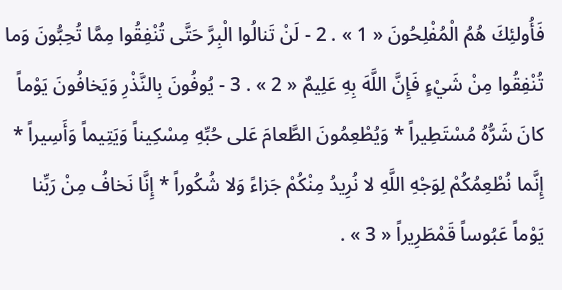فَأُولئِكَ هُمُ الْمُفْلِحُونَ « 1 » . 2 - لَنْ تَنالُوا الْبِرَّ حَتَّى تُنْفِقُوا مِمَّا تُحِبُّونَ وَما تُنْفِقُوا مِنْ شَيْءٍ فَإِنَّ اللَّهَ بِهِ عَلِيمٌ « 2 » . 3 - يُوفُونَ بِالنَّذْرِ وَيَخافُونَ يَوْماً كانَ شَرُّهُ مُسْتَطِيراً * وَيُطْعِمُونَ الطَّعامَ عَلى حُبِّهِ مِسْكِيناً وَيَتِيماً وَأَسِيراً * إِنَّما نُطْعِمُكُمْ لِوَجْهِ اللَّهِ لا نُرِيدُ مِنْكُمْ جَزاءً وَلا شُكُوراً * إِنَّا نَخافُ مِنْ رَبِّنا يَوْماً عَبُوساً قَمْطَرِيراً « 3 » .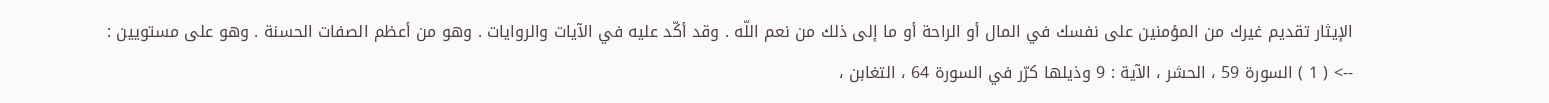الإيثار تقديم غيرك من المؤمنين على نفسك في المال أو الراحة أو ما إلى ذلك من نعم اللّه . وقد أكّد عليه في الآيات والروايات . وهو من أعظم الصفات الحسنة . وهو على مستويين :
--> ( 1 ) السورة 59 ، الحشر ، الآية : 9 وذيلها كرّر في السورة 64 ، التغابن ،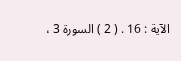الآية : 16 . ( 2 ) السورة 3 ،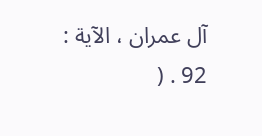آل عمران ، الآية : 92 . (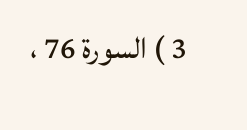3 ) السورة 76 ،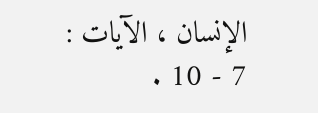الإنسان ، الآيات : 7 - 10 .